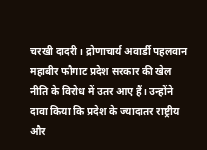चरखी दादरी। द्रोणाचार्य अवार्डी पहलवान महाबीर फौगाट प्रदेश सरकार की खेल नीति के विरोध में उतर आए हैं। उन्होंने दावा किया कि प्रदेश के ज्यादातर राष्ट्रीय और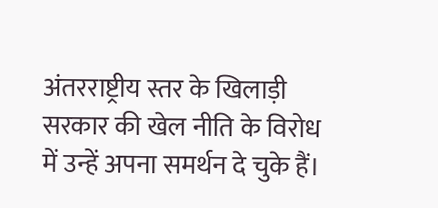अंतरराष्ट्रीय स्तर के खिलाड़ी सरकार की खेल नीति के विरोध में उन्हें अपना समर्थन दे चुके हैं।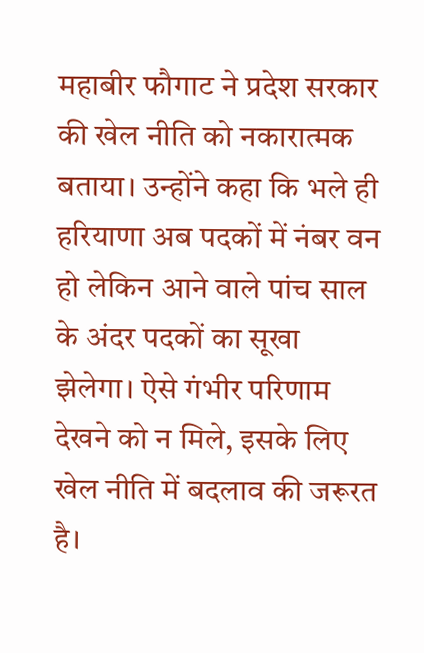महाबीर फौगाट ने प्रदेश सरकार की खेल नीति को नकारात्मक बताया। उन्होंने कहा कि भले ही हरियाणा अब पदकों में नंबर वन हो लेकिन आने वाले पांच साल के अंदर पदकों का सूखा झेलेगा। ऐसे गंभीर परिणाम देखने को न मिले, इसके लिए खेल नीति में बदलाव की जरूरत है।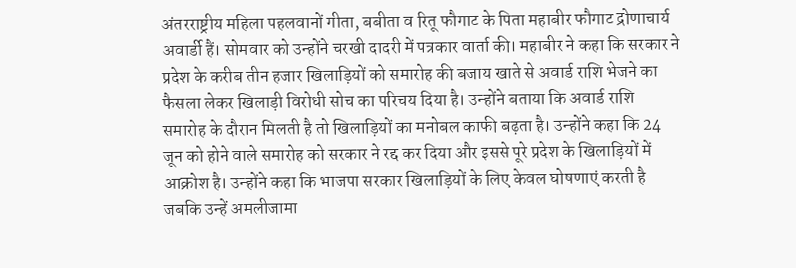अंतरराष्ट्रीय महिला पहलवानों गीता, बबीता व रितू फौगाट के पिता महाबीर फौगाट द्रोणाचार्य अवार्डी हैं। सोमवार को उन्होंने चरखी दादरी में पत्रकार वार्ता की। महाबीर ने कहा कि सरकार ने प्रदेश के करीब तीन हजार खिलाड़ियों को समारोह की बजाय खाते से अवार्ड राशि भेजने का फैसला लेकर खिलाड़ी विरोधी सोच का परिचय दिया है। उन्होंने बताया कि अवार्ड राशि समारोह के दौरान मिलती है तो खिलाड़ियों का मनोबल काफी बढ़ता है। उन्होंने कहा कि 24 जून को होने वाले समारोह को सरकार ने रद्द कर दिया और इससे पूरे प्रदेश के खिलाड़ियों में आक्रोश है। उन्होंने कहा कि भाजपा सरकार खिलाड़ियों के लिए केवल घोषणाएं करती है जबकि उन्हें अमलीजामा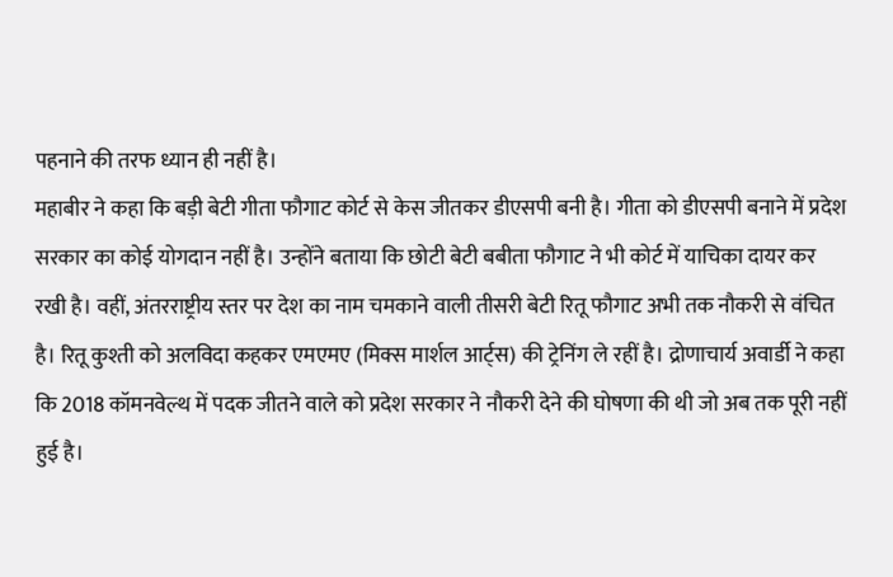पहनाने की तरफ ध्यान ही नहीं है।
महाबीर ने कहा कि बड़ी बेटी गीता फौगाट कोर्ट से केस जीतकर डीएसपी बनी है। गीता को डीएसपी बनाने में प्रदेश सरकार का कोई योगदान नहीं है। उन्होंने बताया कि छोटी बेटी बबीता फौगाट ने भी कोर्ट में याचिका दायर कर रखी है। वहीं, अंतरराष्ट्रीय स्तर पर देश का नाम चमकाने वाली तीसरी बेटी रितू फौगाट अभी तक नौकरी से वंचित है। रितू कुश्ती को अलविदा कहकर एमएमए (मिक्स मार्शल आर्ट्स) की ट्रेनिंग ले रहीं है। द्रोणाचार्य अवार्डी ने कहा कि 2018 कॉमनवेल्थ में पदक जीतने वाले को प्रदेश सरकार ने नौकरी देने की घोषणा की थी जो अब तक पूरी नहीं हुई है।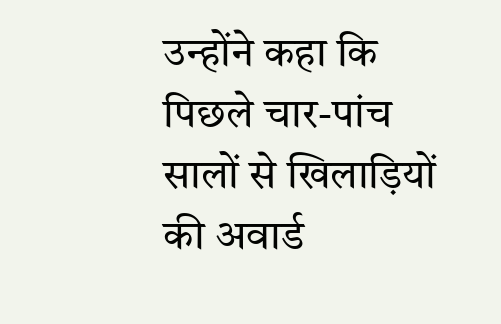उन्होंने कहा कि पिछले चार-पांच सालों से खिलाड़ियों की अवार्ड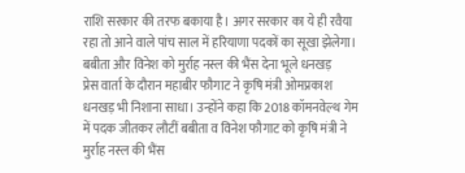राशि सरकार की तरफ बकाया है। अगर सरकार का ये ही रवैया रहा तो आने वाले पांच साल में हरियाणा पदकों का सूखा झेलेगा।
बबीता और विनेश को मुर्राह नस्ल की भैंस देना भूले धनखड़
प्रेस वार्ता के दौरान महाबीर फौगाट ने कृषि मंत्री ओमप्रकाश धनखड़ भी निशाना साधा। उन्होंने कहा कि 2018 कॉमनवेल्थ गेम में पदक जीतकर लौटीं बबीता व विनेश फौगाट को कृषि मंत्री ने मुर्राह नस्ल की भैंस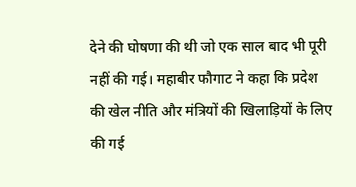देने की घोषणा की थी जो एक साल बाद भी पूरी नहीं की गई। महाबीर फौगाट ने कहा कि प्रदेश की खेल नीति और मंत्रियों की खिलाड़ियों के लिए की गई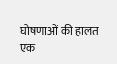घोषणाओं की हालत एक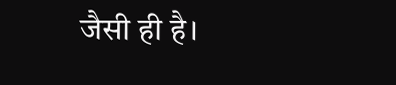जैसी ही है।